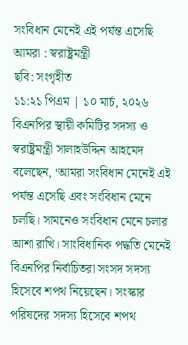সংবিধান মেনেই এই পর্যন্ত এসেছি আমরা : স্বরাষ্ট্রমন্ত্রী
ছবি: সংগৃহীত
১১:২১ পিএম | ১০ মার্চ, ২০২৬
বিএনপির স্থায়ী কমিটির সদস্য ও স্বরাষ্ট্রমন্ত্রী সালাহউদ্দিন আহমেদ বলেছেন, ‘আমরা সংবিধান মেনেই এই পর্যন্ত এসেছি এবং সংবিধান মেনে চলছি। সামনেও সংবিধান মেনে চলার আশা রাখি। সাংবিধানিক পদ্ধতি মেনেই বিএনপির নির্বাচিতরা সংসদ সদস্য হিসেবে শপথ নিয়েছেন। সংস্কার পরিষদের সদস্য হিসেবে শপথ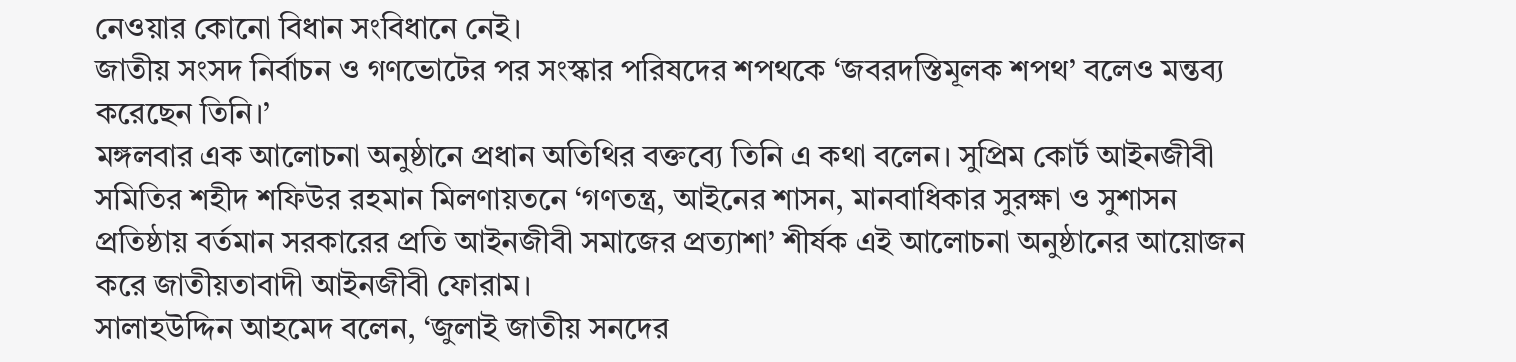নেওয়ার কোনো বিধান সংবিধানে নেই।
জাতীয় সংসদ নির্বাচন ও গণভোটের পর সংস্কার পরিষদের শপথকে ‘জবরদস্তিমূলক শপথ’ বলেও মন্তব্য করেছেন তিনি।’
মঙ্গলবার এক আলোচনা অনুষ্ঠানে প্রধান অতিথির বক্তব্যে তিনি এ কথা বলেন। সুপ্রিম কোর্ট আইনজীবী সমিতির শহীদ শফিউর রহমান মিলণায়তনে ‘গণতন্ত্র, আইনের শাসন, মানবাধিকার সুরক্ষা ও সুশাসন প্রতিষ্ঠায় বর্তমান সরকারের প্রতি আইনজীবী সমাজের প্রত্যাশা’ শীর্ষক এই আলোচনা অনুষ্ঠানের আয়োজন করে জাতীয়তাবাদী আইনজীবী ফোরাম।
সালাহউদ্দিন আহমেদ বলেন, ‘জুলাই জাতীয় সনদের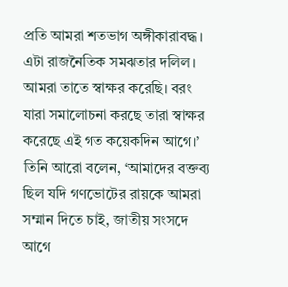প্রতি আমরা শতভাগ অঙ্গীকারাবদ্ধ। এটা রাজনৈতিক সমঝতার দলিল। আমরা তাতে স্বাক্ষর করেছি। বরং যারা সমালোচনা করছে তারা স্বাক্ষর করেছে এই গত কয়েকদিন আগে।’
তিনি আরো বলেন, ‘আমাদের বক্তব্য ছিল যদি গণভোটের রায়কে আমরা সম্মান দিতে চাই, জাতীয় সংসদে আগে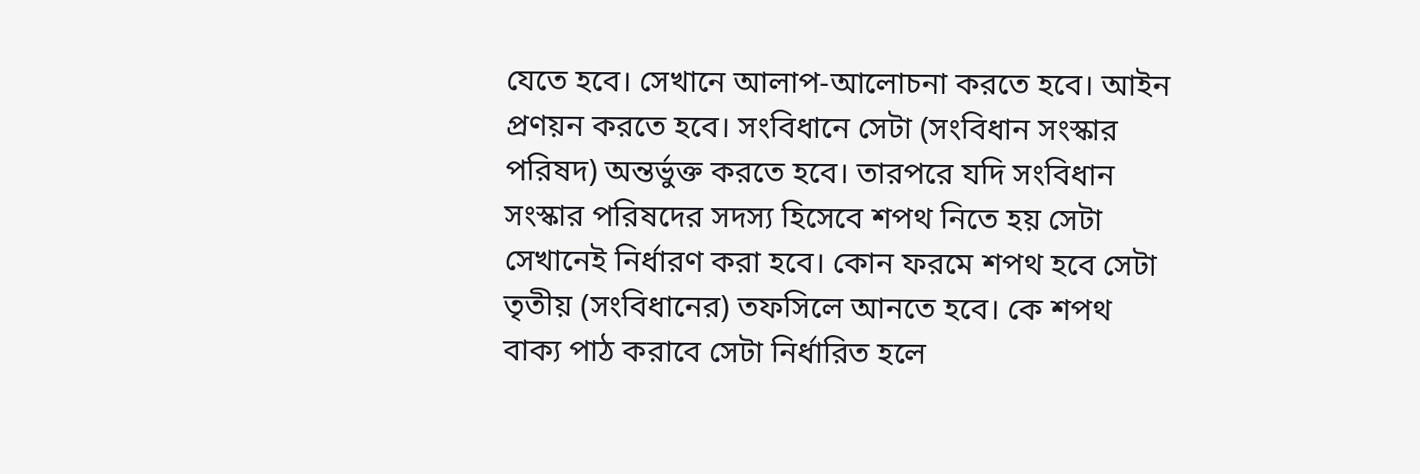যেতে হবে। সেখানে আলাপ-আলোচনা করতে হবে। আইন প্রণয়ন করতে হবে। সংবিধানে সেটা (সংবিধান সংস্কার পরিষদ) অন্তর্ভুক্ত করতে হবে। তারপরে যদি সংবিধান সংস্কার পরিষদের সদস্য হিসেবে শপথ নিতে হয় সেটা সেখানেই নির্ধারণ করা হবে। কোন ফরমে শপথ হবে সেটা তৃতীয় (সংবিধানের) তফসিলে আনতে হবে। কে শপথ বাক্য পাঠ করাবে সেটা নির্ধারিত হলে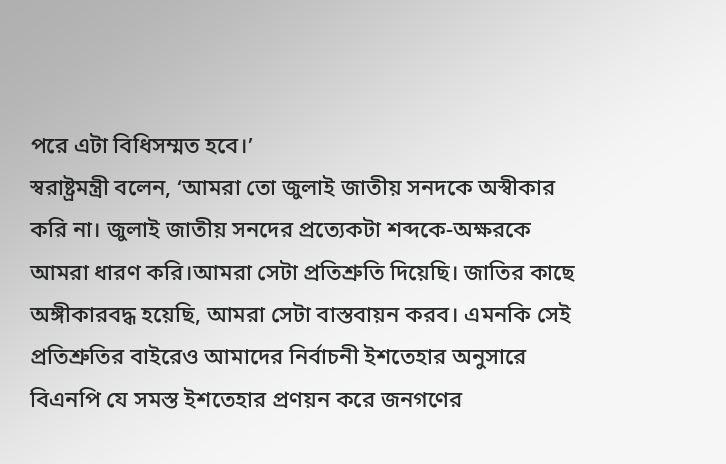পরে এটা বিধিসম্মত হবে।’
স্বরাষ্ট্রমন্ত্রী বলেন, ‘আমরা তো জুলাই জাতীয় সনদকে অস্বীকার করি না। জুলাই জাতীয় সনদের প্রত্যেকটা শব্দকে-অক্ষরকে আমরা ধারণ করি।আমরা সেটা প্রতিশ্রুতি দিয়েছি। জাতির কাছে অঙ্গীকারবদ্ধ হয়েছি, আমরা সেটা বাস্তবায়ন করব। এমনকি সেই প্রতিশ্রুতির বাইরেও আমাদের নির্বাচনী ইশতেহার অনুসারে বিএনপি যে সমস্ত ইশতেহার প্রণয়ন করে জনগণের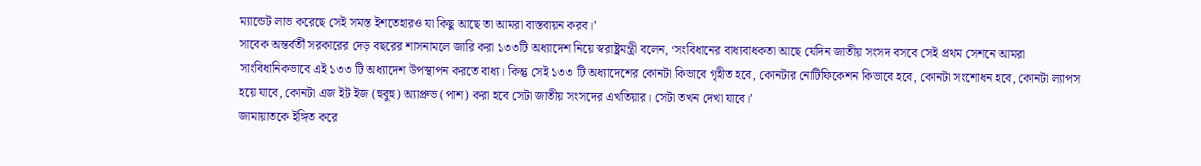ম্যান্ডেট লাভ করেছে সেই সমস্ত ইশতেহারও যা কিছু আছে তা আমরা বাস্তবায়ন করব।’
সাবেক অন্তর্বর্তী সরকারের দেড় বছরের শাসনামলে জারি করা ১৩৩টি অধ্যাদেশ নিয়ে স্বরাষ্ট্রমন্ত্রী বলেন, ‘সংবিধানের বাধ্যবাধকতা আছে যেদিন জাতীয় সংসদ বসবে সেই প্রথম সেশনে আমরা সাংবিধানিকভাবে এই ১৩৩ টি অধ্যাদেশ উপস্থাপন করতে বাধ্য। কিন্তু সেই ১৩৩ টি অধ্যাদেশের কোনটা কিভাবে গৃহীত হবে, কোনটার নোটিফিকেশন কিভাবে হবে, কোনটা সংশোধন হবে, কোনটা ল্যাপস হয়ে যাবে, কোনটা এজ ইট ইজ (হুবুহু) অ্যাপ্রুভ (পাশ) করা হবে সেটা জাতীয় সংসদের এখতিয়ার। সেটা তখন দেখা যাবে।’
জামায়াতকে ইঙ্গিত করে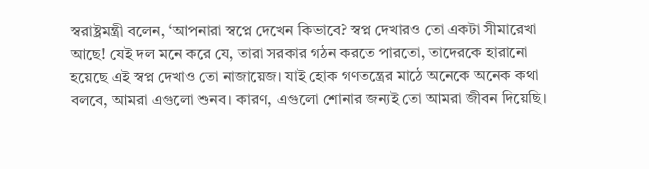স্বরাষ্ট্রমন্ত্রী বলেন, ‘আপনারা স্বপ্নে দেখেন কিভাবে? স্বপ্ন দেখারও তো একটা সীমারেখা আছে! যেই দল মনে করে যে, তারা সরকার গঠন করতে পারতো, তাদেরকে হারানো হয়েছে এই স্বপ্ন দেখাও তো নাজায়েজ। যাই হোক গণতন্ত্রের মাঠে অনেকে অনেক কথা বলবে, আমরা এগুলো শুনব। কারণ, এগুলো শোনার জন্যই তো আমরা জীবন দিয়েছি।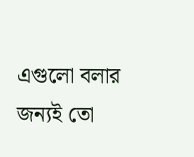এগুলো বলার জন্যই তো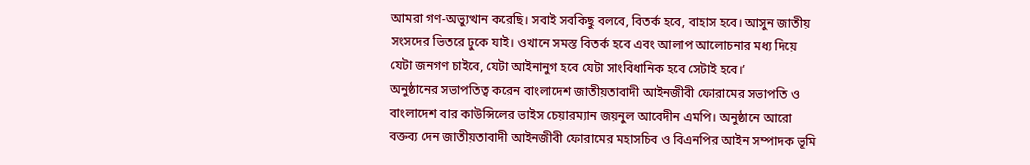আমরা গণ-অভ্যুত্থান করেছি। সবাই সবকিছু বলবে, বিতর্ক হবে, বাহাস হবে। আসুন জাতীয় সংসদের ভিতরে ঢুকে যাই। ওখানে সমস্ত বিতর্ক হবে এবং আলাপ আলোচনার মধ্য দিয়ে যেটা জনগণ চাইবে, যেটা আইনানুগ হবে যেটা সাংবিধানিক হবে সেটাই হবে।’
অনুষ্ঠানের সভাপতিত্ব করেন বাংলাদেশ জাতীয়তাবাদী আইনজীবী ফোরামের সভাপতি ও বাংলাদেশ বার কাউন্সিলের ভাইস চেয়ারম্যান জয়নুল আবেদীন এমপি। অনুষ্ঠানে আরো বক্তব্য দেন জাতীয়তাবাদী আইনজীবী ফোরামের মহাসচিব ও বিএনপির আইন সম্পাদক ভূমি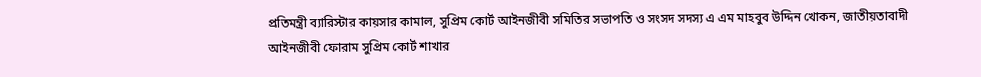প্রতিমন্ত্রী ব্যারিস্টার কায়সার কামাল, সুপ্রিম কোর্ট আইনজীবী সমিতির সভাপতি ও সংসদ সদস্য এ এম মাহবুব উদ্দিন খোকন, জাতীয়তাবাদী আইনজীবী ফোরাম সুপ্রিম কোর্ট শাখার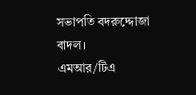সভাপতি বদরুদ্দোজা বাদল।
এমআর/টিএ